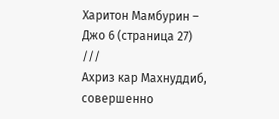Харитон Мамбурин – Джо 6 (страница 27)
///
Ахриз кар Махнуддиб, совершенно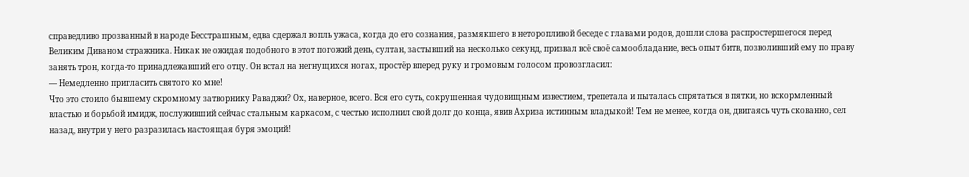справедливо прозванный в народе Бесстрашным, едва сдержал вопль ужаса, когда до его сознания, размякшего в неторопливой беседе с главами родов, дошли слова распростершегося перед Великим Диваном стражника. Никак не ожидая подобного в этот погожий день, султан, застывший на несколько секунд, призвал всё своё самообладание, весь опыт битв, позволивший ему по праву занять трон, когда-то принадлежавший его отцу. Он встал на негнущихся ногах, простёр вперед руку и громовым голосом провозгласил:
— Немедленно пригласить святого ко мне!
Что это стоило бывшему скромному затворнику Раваджи? Ох, наверное, всего. Вся его суть, сокрушенная чудовищным известием, трепетала и пыталась спрятаться в пятки, но вскормленный властью и борьбой имидж, послуживший сейчас стальным каркасом, с честью исполнил свой долг до конца, явив Ахриза истинным владыкой! Тем не менее, когда он, двигаясь чуть скованно, сел назад, внутри у него разразилась настоящая буря эмоций!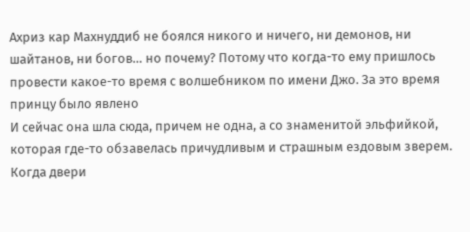Ахриз кар Махнуддиб не боялся никого и ничего, ни демонов, ни шайтанов, ни богов… но почему? Потому что когда-то ему пришлось провести какое-то время с волшебником по имени Джо. За это время принцу было явлено
И сейчас она шла сюда, причем не одна, а со знаменитой эльфийкой, которая где-то обзавелась причудливым и страшным ездовым зверем.
Когда двери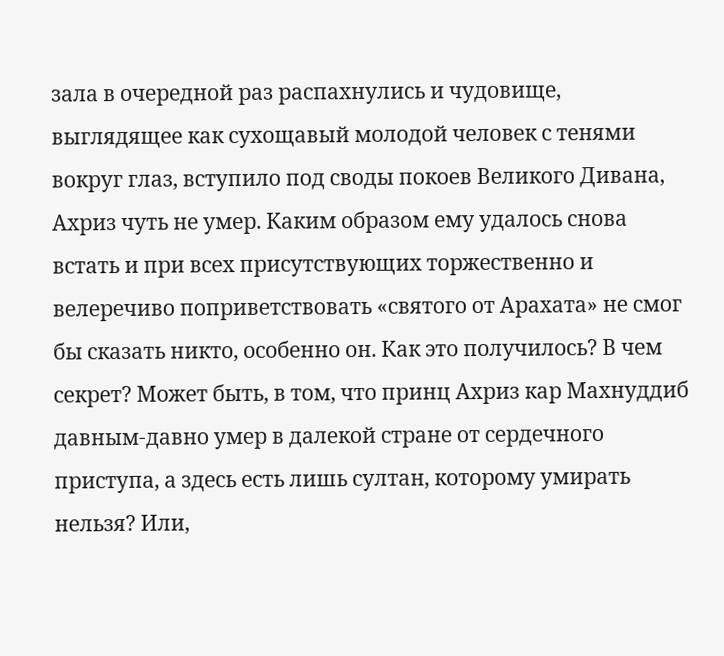зала в очередной раз распахнулись и чудовище, выглядящее как сухощавый молодой человек с тенями вокруг глаз, вступило под своды покоев Великого Дивана, Ахриз чуть не умер. Каким образом ему удалось снова встать и при всех присутствующих торжественно и велеречиво поприветствовать «святого от Арахата» не смог бы сказать никто, особенно он. Как это получилось? В чем секрет? Может быть, в том, что принц Ахриз кар Махнуддиб давным-давно умер в далекой стране от сердечного приступа, а здесь есть лишь султан, которому умирать нельзя? Или,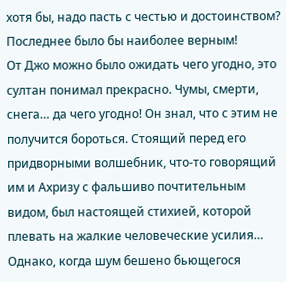хотя бы, надо пасть с честью и достоинством?
Последнее было бы наиболее верным!
От Джо можно было ожидать чего угодно, это султан понимал прекрасно. Чумы, смерти, снега… да чего угодно! Он знал, что с этим не получится бороться. Стоящий перед его придворными волшебник, что-то говорящий им и Ахризу с фальшиво почтительным видом, был настоящей стихией, которой плевать на жалкие человеческие усилия…
Однако, когда шум бешено бьющегося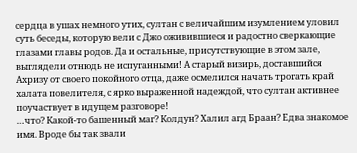сердца в ушах немного утих, султан с величайшим изумлением уловил суть беседы, которую вели с Джо оживившиеся и радостно сверкающие глазами главы родов. Да и остальные, присутствующие в этом зале, выглядели отнюдь не испуганными! А старый визирь, доставшийся Ахризу от своего покойного отца, даже осмелился начать трогать край халата повелителя, с ярко выраженной надеждой, что султан активнее поучаствует в идущем разговоре!
…что? Какой-то башенный маг? Колдун? Халил агд Браан? Едва знакомое имя. Вроде бы так звали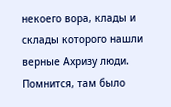некоего вора, клады и склады которого нашли верные Ахризу люди. Помнится, там было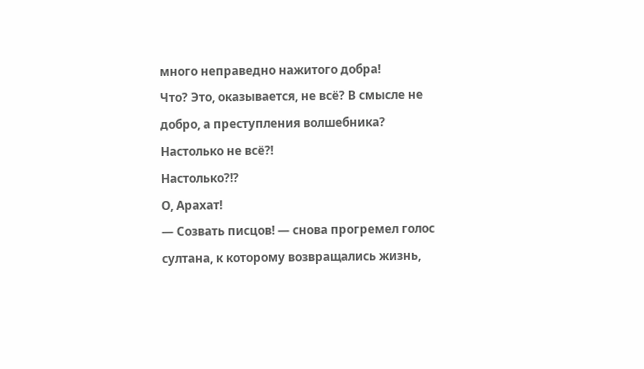много неправедно нажитого добра!
Что? Это, оказывается, не всё? В смысле не добро, а преступления волшебника?
Настолько не всё⁈
Настолько?!?
О, Арахат!
— Созвать писцов! — снова прогремел голос султана, к которому возвращались жизнь,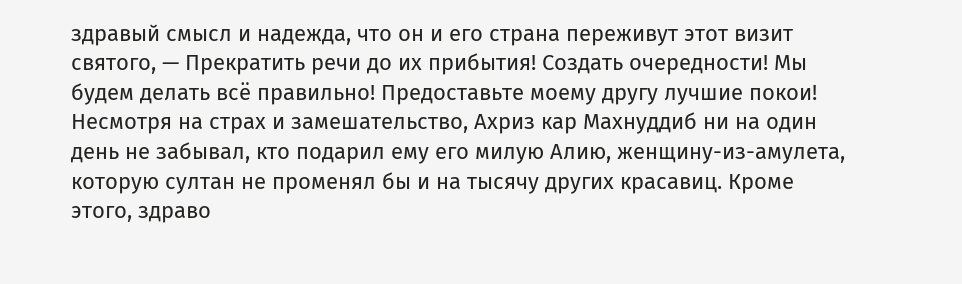здравый смысл и надежда, что он и его страна переживут этот визит святого, — Прекратить речи до их прибытия! Создать очередности! Мы будем делать всё правильно! Предоставьте моему другу лучшие покои!
Несмотря на страх и замешательство, Ахриз кар Махнуддиб ни на один день не забывал, кто подарил ему его милую Алию, женщину-из-амулета, которую султан не променял бы и на тысячу других красавиц. Кроме этого, здраво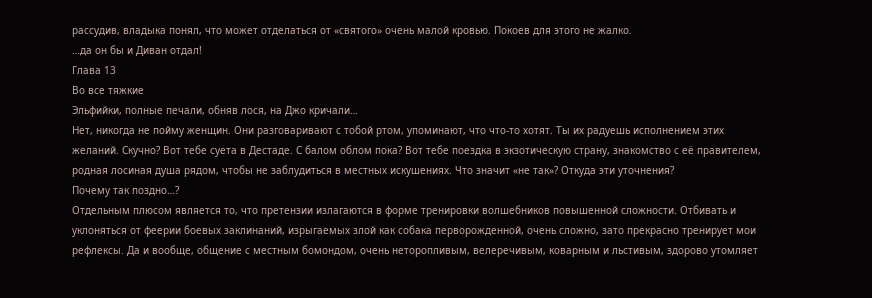рассудив, владыка понял, что может отделаться от «святого» очень малой кровью. Покоев для этого не жалко.
…да он бы и Диван отдал!
Глава 13
Во все тяжкие
Эльфийки, полные печали, обняв лося, на Джо кричали…
Нет, никогда не пойму женщин. Они разговаривают с тобой ртом, упоминают, что что-то хотят. Ты их радуешь исполнением этих желаний. Скучно? Вот тебе суета в Дестаде. С балом облом пока? Вот тебе поездка в экзотическую страну, знакомство с её правителем, родная лосиная душа рядом, чтобы не заблудиться в местных искушениях. Что значит «не так»? Откуда эти уточнения?
Почему так поздно…?
Отдельным плюсом является то, что претензии излагаются в форме тренировки волшебников повышенной сложности. Отбивать и уклоняться от феерии боевых заклинаний, изрыгаемых злой как собака перворожденной, очень сложно, зато прекрасно тренирует мои рефлексы. Да и вообще, общение с местным бомондом, очень неторопливым, велеречивым, коварным и льстивым, здорово утомляет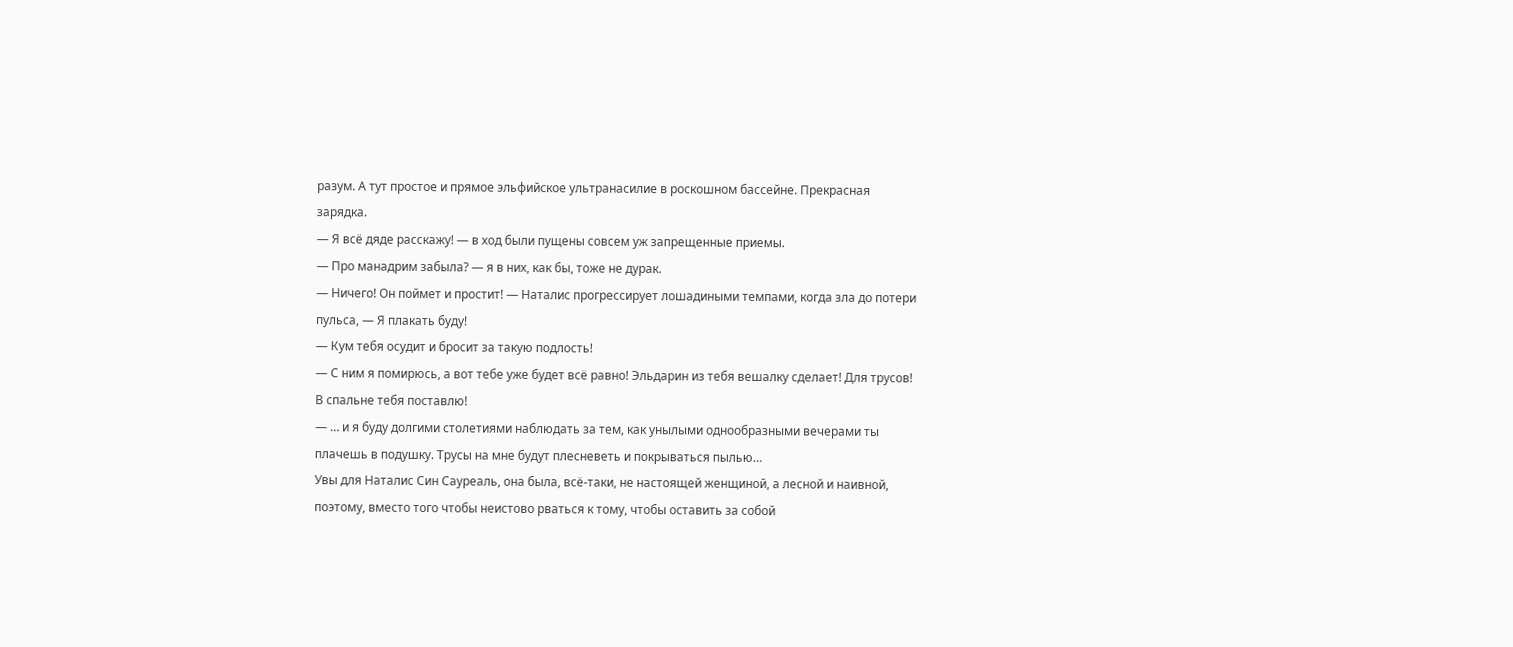разум. А тут простое и прямое эльфийское ультранасилие в роскошном бассейне. Прекрасная зарядка.
— Я всё дяде расскажу! — в ход были пущены совсем уж запрещенные приемы.
— Про манадрим забыла? — я в них, как бы, тоже не дурак.
— Ничего! Он поймет и простит! — Наталис прогрессирует лошадиными темпами, когда зла до потери пульса, — Я плакать буду!
— Кум тебя осудит и бросит за такую подлость!
— С ним я помирюсь, а вот тебе уже будет всё равно! Эльдарин из тебя вешалку сделает! Для трусов! В спальне тебя поставлю!
— … и я буду долгими столетиями наблюдать за тем, как унылыми однообразными вечерами ты плачешь в подушку. Трусы на мне будут плесневеть и покрываться пылью…
Увы для Наталис Син Сауреаль, она была, всё-таки, не настоящей женщиной, а лесной и наивной, поэтому, вместо того чтобы неистово рваться к тому, чтобы оставить за собой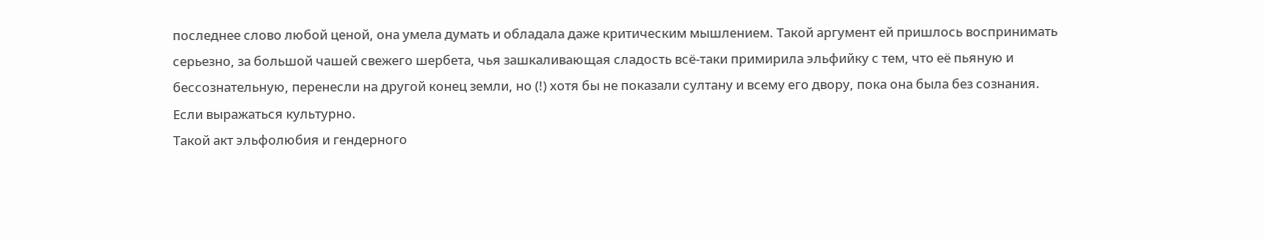последнее слово любой ценой, она умела думать и обладала даже критическим мышлением. Такой аргумент ей пришлось воспринимать серьезно, за большой чашей свежего шербета, чья зашкаливающая сладость всё-таки примирила эльфийку с тем, что её пьяную и бессознательную, перенесли на другой конец земли, но (!) хотя бы не показали султану и всему его двору, пока она была без сознания. Если выражаться культурно.
Такой акт эльфолюбия и гендерного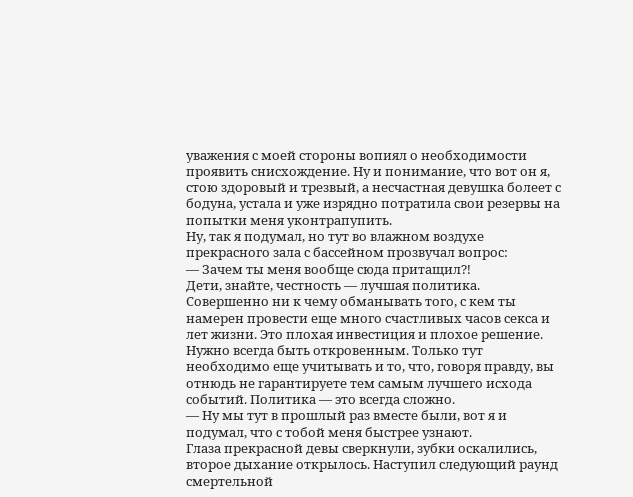уважения с моей стороны вопиял о необходимости проявить снисхождение. Ну и понимание, что вот он я, стою здоровый и трезвый, а несчастная девушка болеет с бодуна, устала и уже изрядно потратила свои резервы на попытки меня уконтрапупить.
Ну, так я подумал, но тут во влажном воздухе прекрасного зала с бассейном прозвучал вопрос:
— Зачем ты меня вообще сюда притащил⁈
Дети, знайте, честность — лучшая политика. Совершенно ни к чему обманывать того, с кем ты намерен провести еще много счастливых часов секса и лет жизни. Это плохая инвестиция и плохое решение. Нужно всегда быть откровенным. Только тут необходимо еще учитывать и то, что, говоря правду, вы отнюдь не гарантируете тем самым лучшего исхода событий. Политика — это всегда сложно.
— Ну мы тут в прошлый раз вместе были, вот я и подумал, что с тобой меня быстрее узнают.
Глаза прекрасной девы сверкнули, зубки оскалились, второе дыхание открылось. Наступил следующий раунд смертельной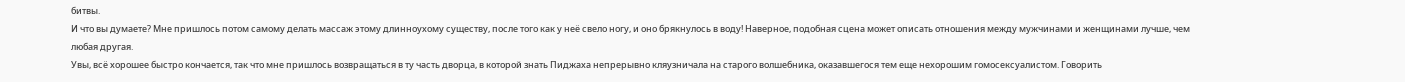битвы.
И что вы думаете? Мне пришлось потом самому делать массаж этому длинноухому существу, после того как у неё свело ногу, и оно брякнулось в воду! Наверное, подобная сцена может описать отношения между мужчинами и женщинами лучше, чем любая другая.
Увы, всё хорошее быстро кончается, так что мне пришлось возвращаться в ту часть дворца, в которой знать Пиджаха непрерывно кляузничала на старого волшебника, оказавшегося тем еще нехорошим гомосексуалистом. Говорить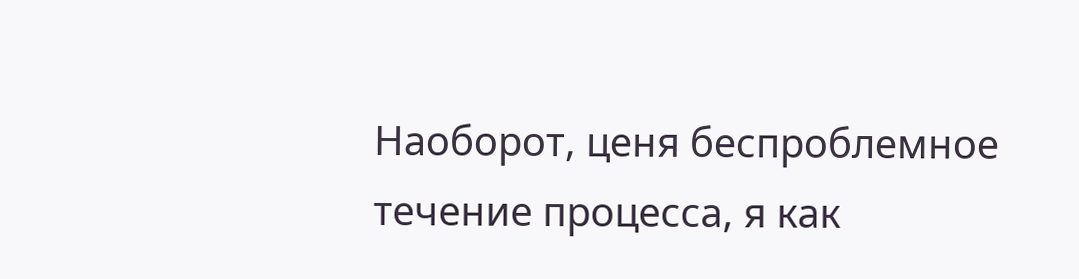Наоборот, ценя беспроблемное течение процесса, я как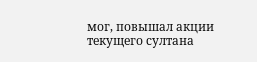мог, повышал акции текущего султана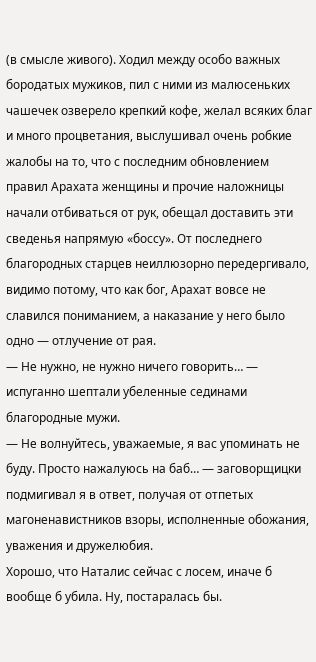(в смысле живого). Ходил между особо важных бородатых мужиков, пил с ними из малюсеньких чашечек озверело крепкий кофе, желал всяких благ и много процветания, выслушивал очень робкие жалобы на то, что с последним обновлением правил Арахата женщины и прочие наложницы начали отбиваться от рук, обещал доставить эти сведенья напрямую «боссу». От последнего благородных старцев неиллюзорно передергивало, видимо потому, что как бог, Арахат вовсе не славился пониманием, а наказание у него было одно — отлучение от рая.
— Не нужно, не нужно ничего говорить… — испуганно шептали убеленные сединами благородные мужи.
— Не волнуйтесь, уважаемые, я вас упоминать не буду. Просто нажалуюсь на баб… — заговорщицки подмигивал я в ответ, получая от отпетых магоненавистников взоры, исполненные обожания, уважения и дружелюбия.
Хорошо, что Наталис сейчас с лосем, иначе б вообще б убила. Ну, постаралась бы.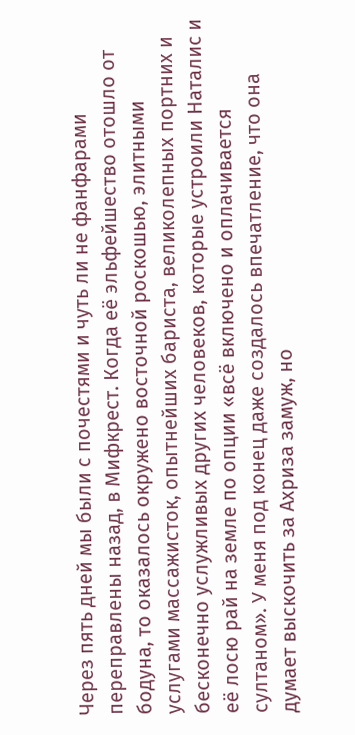Через пять дней мы были с почестями и чуть ли не фанфарами переправлены назад, в Мифкрест. Когда её эльфейшество отошло от бодуна, то оказалось окружено восточной роскошью, элитными услугами массажисток, опытнейших бариста, великолепных портних и бесконечно услужливых других человеков, которые устроили Наталис и её лосю рай на земле по опции «всё включено и оплачивается султаном». У меня под конец даже создалось впечатление, что она думает выскочить за Ахриза замуж, но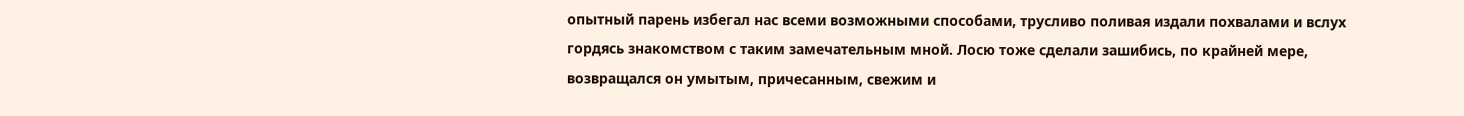опытный парень избегал нас всеми возможными способами, трусливо поливая издали похвалами и вслух гордясь знакомством с таким замечательным мной. Лосю тоже сделали зашибись, по крайней мере, возвращался он умытым, причесанным, свежим и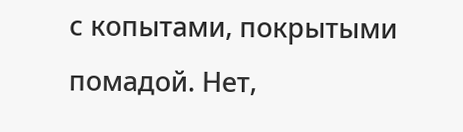с копытами, покрытыми помадой. Нет,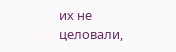их не целовали,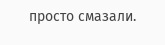просто смазали.